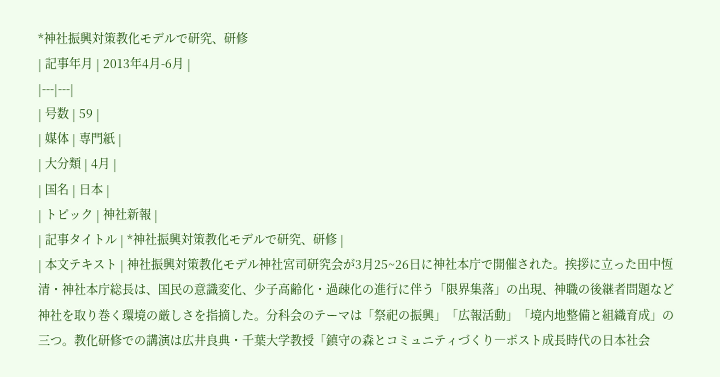*神社振興対策教化モデルで研究、研修
| 記事年月 | 2013年4月-6月 |
|---|---|
| 号数 | 59 |
| 媒体 | 専門紙 |
| 大分類 | 4月 |
| 国名 | 日本 |
| トピック | 神社新報 |
| 記事タイトル | *神社振興対策教化モデルで研究、研修 |
| 本文テキスト | 神社振興対策教化モデル神社宮司研究会が3月25~26日に神社本庁で開催された。挨拶に立った田中恆清・神社本庁総長は、国民の意識変化、少子高齢化・過疎化の進行に伴う「限界集落」の出現、神職の後継者問題など神社を取り巻く環境の厳しさを指摘した。分科会のテーマは「祭祀の振興」「広報活動」「境内地整備と組織育成」の三つ。教化研修での講演は広井良典・千葉大学教授「鎮守の森とコミュニティづくり―ポスト成長時代の日本社会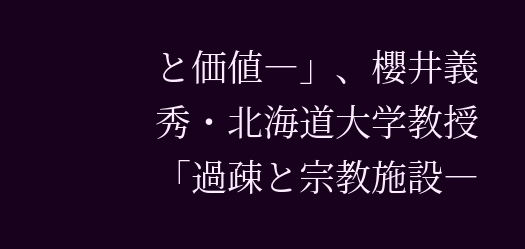と価値―」、櫻井義秀・北海道大学教授「過疎と宗教施設―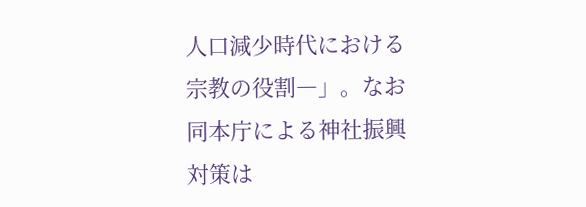人口減少時代における宗教の役割―」。なお同本庁による神社振興対策は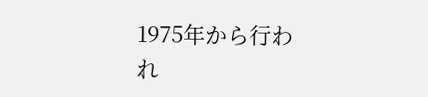1975年から行われ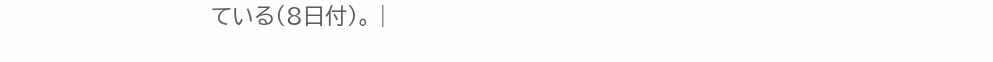ている(8日付)。 |